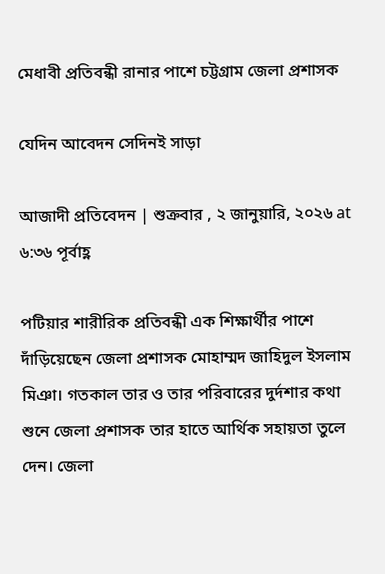মেধাবী প্রতিবন্ধী রানার পাশে চট্টগ্রাম জেলা প্রশাসক

যেদিন আবেদন সেদিনই সাড়া

আজাদী প্রতিবেদন | শুক্রবার , ২ জানুয়ারি, ২০২৬ at ৬:৩৬ পূর্বাহ্ণ

পটিয়ার শারীরিক প্রতিবন্ধী এক শিক্ষার্থীর পাশে দাঁড়িয়েছেন জেলা প্রশাসক মোহাম্মদ জাহিদুল ইসলাম মিঞা। গতকাল তার ও তার পরিবারের দুর্দশার কথা শুনে জেলা প্রশাসক তার হাতে আর্থিক সহায়তা তুলে দেন। জেলা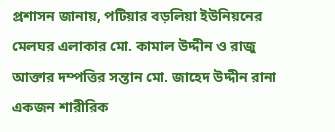প্রশাসন জানায়, পটিয়ার বড়লিয়া ইউনিয়নের মেলঘর এলাকার মো. কামাল উদ্দীন ও রাজু আক্তার দম্পত্তির সন্তান মো. জাহেদ উদ্দীন রানা একজন শারীরিক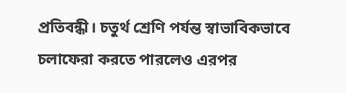প্রতিবন্ধী। চতুর্থ শ্রেণি পর্যন্ত স্বাভাবিকভাবে চলাফেরা করতে পারলেও এরপর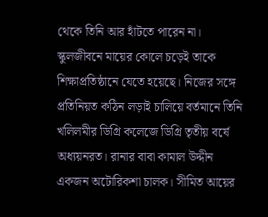থেকে তিনি আর হাঁটতে পারেন না। স্কুলজীবনে মায়ের কোলে চড়েই তাকে শিক্ষাপ্রতিষ্ঠানে যেতে হয়েছে। নিজের সঙ্গে প্রতিনিয়ত কঠিন লড়াই চালিয়ে বর্তমানে তিনি খলিলমীর ডিগ্রি কলেজে ডিগ্রি তৃতীয় বর্ষে অধ্যয়নরত। রানার বাবা কামাল উদ্দীন একজন অটোরিকশা চালক। সীমিত আয়ের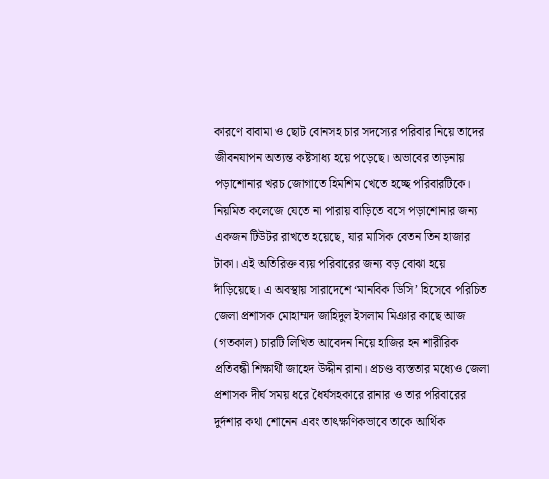কারণে বাবামা ও ছোট বোনসহ চার সদস্যের পরিবার নিয়ে তাদের জীবনযাপন অত্যন্ত কষ্টসাধ্য হয়ে পড়েছে। অভাবের তাড়নায় পড়াশোনার খরচ জোগাতে হিমশিম খেতে হচ্ছে পরিবারটিকে। নিয়মিত কলেজে যেতে না পারায় বাড়িতে বসে পড়াশোনার জন্য একজন টিউটর রাখতে হয়েছে, যার মাসিক বেতন তিন হাজার টাকা। এই অতিরিক্ত ব্যয় পরিবারের জন্য বড় বোঝা হয়ে দাঁড়িয়েছে। এ অবস্থায় সারাদেশে ‘মানবিক ডিসি’ হিসেবে পরিচিত জেলা প্রশাসক মোহাম্মদ জাহিদুল ইসলাম মিঞার কাছে আজ (গতকাল) চারটি লিখিত আবেদন নিয়ে হাজির হন শারীরিক প্রতিবন্ধী শিক্ষার্থী জাহেদ উদ্দীন রানা। প্রচণ্ড ব্যস্ততার মধ্যেও জেলা প্রশাসক দীর্ঘ সময় ধরে ধৈর্যসহকারে রানার ও তার পরিবারের দুর্দশার কথা শোনেন এবং তাৎক্ষণিকভাবে তাকে আর্থিক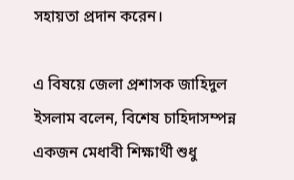সহায়তা প্রদান করেন।

এ বিষয়ে জেলা প্রশাসক জাহিদুল ইসলাম বলেন, বিশেষ চাহিদাসম্পন্ন একজন মেধাবী শিক্ষার্থী শুধু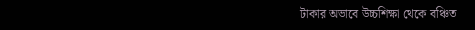টাকার অভাবে উচ্চশিক্ষা থেকে বঞ্চিত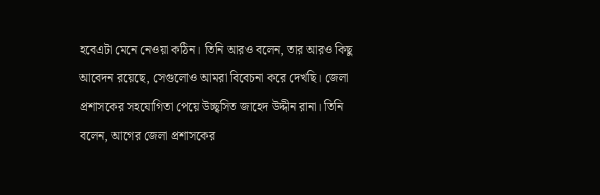হবেএটা মেনে নেওয়া কঠিন। তিনি আরও বলেন, তার আরও কিছু আবেদন রয়েছে, সেগুলোও আমরা বিবেচনা করে দেখছি। জেলা প্রশাসকের সহযোগিতা পেয়ে উচ্ছ্বসিত জাহেদ উদ্দীন রানা। তিনি বলেন, আগের জেলা প্রশাসকের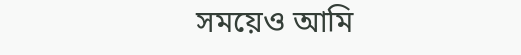সময়েও আমি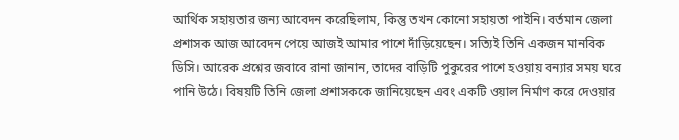আর্থিক সহায়তার জন্য আবেদন করেছিলাম, কিন্তু তখন কোনো সহায়তা পাইনি। বর্তমান জেলা প্রশাসক আজ আবেদন পেয়ে আজই আমার পাশে দাঁড়িয়েছেন। সত্যিই তিনি একজন মানবিক ডিসি। আরেক প্রশ্নের জবাবে রানা জানান, তাদের বাড়িটি পুকুরের পাশে হওয়ায় বন্যার সময় ঘরে পানি উঠে। বিষয়টি তিনি জেলা প্রশাসককে জানিয়েছেন এবং একটি ওয়াল নির্মাণ করে দেওয়ার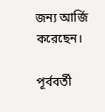জন্য আর্জি করেছেন।

পূর্ববর্তী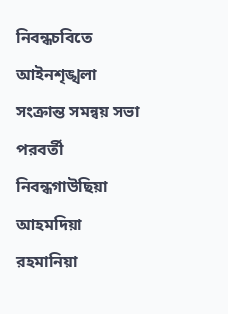নিবন্ধচবিতে আইনশৃঙ্খলা সংক্রান্ত সমন্বয় সভা
পরবর্তী নিবন্ধগাউছিয়া আহমদিয়া রহমানিয়া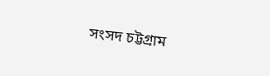সংসদ চট্টগ্রাম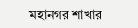মহানগর শাখার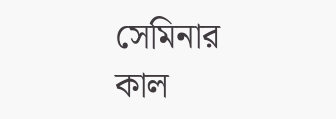সেমিনার কাল